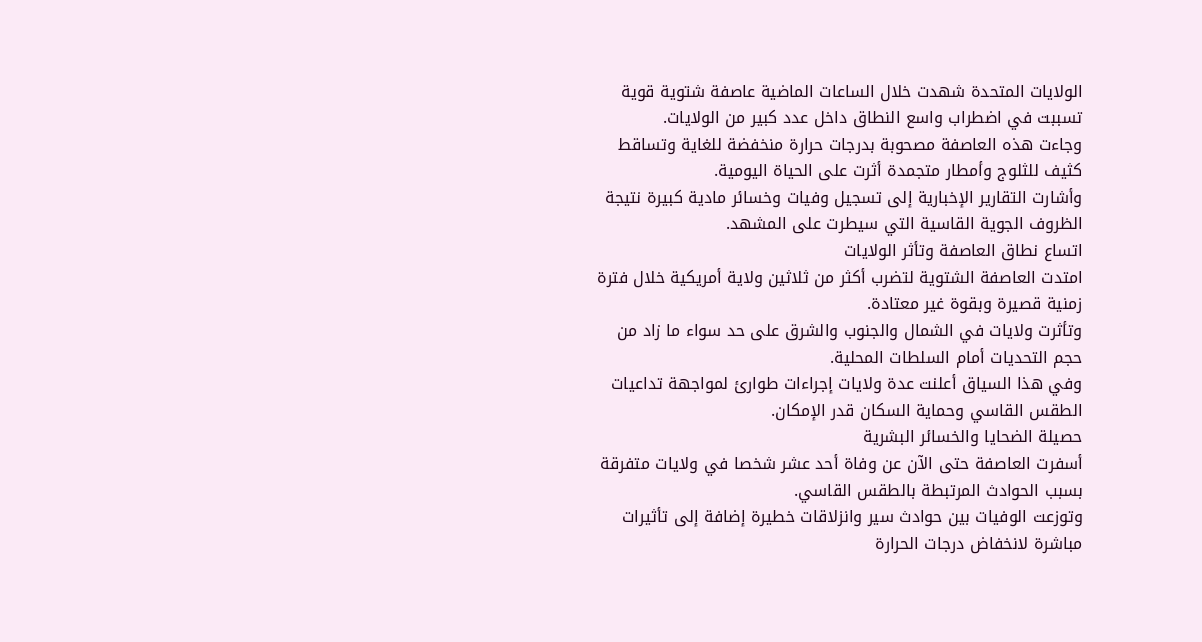الولايات المتحدة شهدت خلال الساعات الماضية عاصفة شتوية قوية تسببت في اضطراب واسع النطاق داخل عدد كبير من الولايات.
وجاءت هذه العاصفة مصحوبة بدرجات حرارة منخفضة للغاية وتساقط كثيف للثلوج وأمطار متجمدة أثرت على الحياة اليومية.
وأشارت التقارير الإخبارية إلى تسجيل وفيات وخسائر مادية كبيرة نتيجة الظروف الجوية القاسية التي سيطرت على المشهد.
اتساع نطاق العاصفة وتأثر الولايات
امتدت العاصفة الشتوية لتضرب أكثر من ثلاثين ولاية أمريكية خلال فترة زمنية قصيرة وبقوة غير معتادة.
وتأثرت ولايات في الشمال والجنوب والشرق على حد سواء ما زاد من حجم التحديات أمام السلطات المحلية.
وفي هذا السياق أعلنت عدة ولايات إجراءات طوارئ لمواجهة تداعيات الطقس القاسي وحماية السكان قدر الإمكان.
حصيلة الضحايا والخسائر البشرية
أسفرت العاصفة حتى الآن عن وفاة أحد عشر شخصا في ولايات متفرقة بسبب الحوادث المرتبطة بالطقس القاسي.
وتوزعت الوفيات بين حوادث سير وانزلاقات خطيرة إضافة إلى تأثيرات مباشرة لانخفاض درجات الحرارة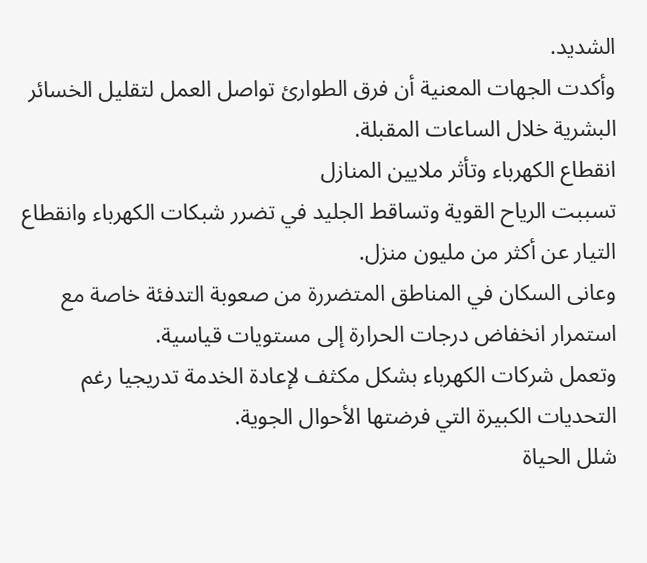الشديد.
وأكدت الجهات المعنية أن فرق الطوارئ تواصل العمل لتقليل الخسائر البشرية خلال الساعات المقبلة.
انقطاع الكهرباء وتأثر ملايين المنازل
تسببت الرياح القوية وتساقط الجليد في تضرر شبكات الكهرباء وانقطاع التيار عن أكثر من مليون منزل.
وعانى السكان في المناطق المتضررة من صعوبة التدفئة خاصة مع استمرار انخفاض درجات الحرارة إلى مستويات قياسية.
وتعمل شركات الكهرباء بشكل مكثف لإعادة الخدمة تدريجيا رغم التحديات الكبيرة التي فرضتها الأحوال الجوية.
شلل الحياة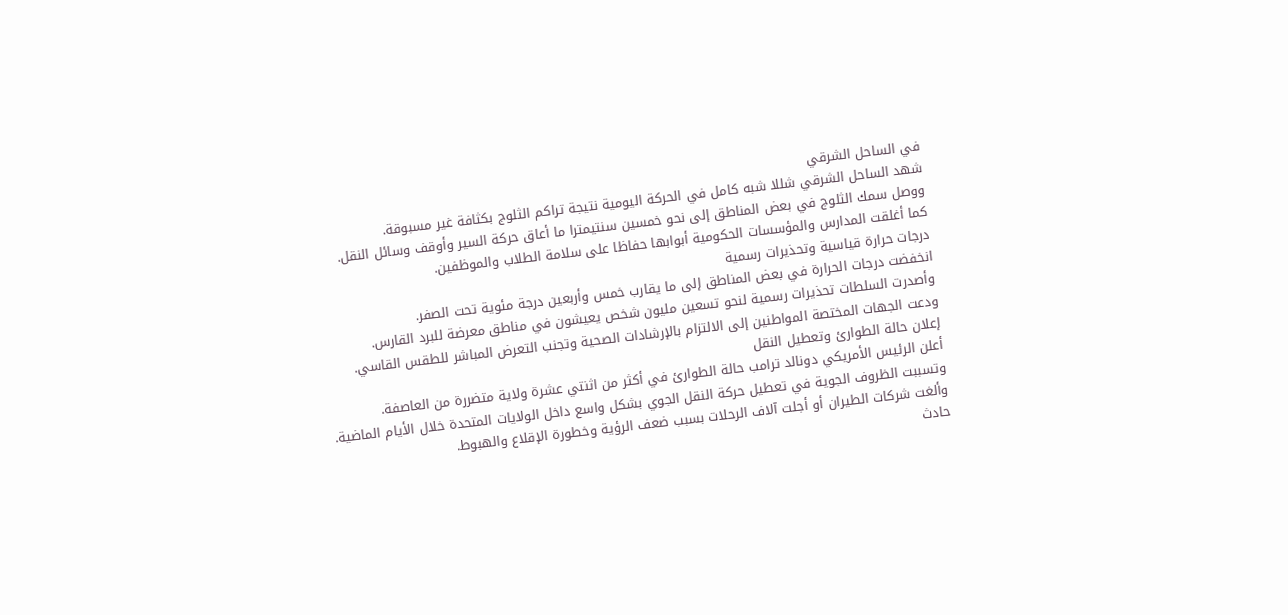في الساحل الشرقي
شهد الساحل الشرقي شللا شبه كامل في الحركة اليومية نتيجة تراكم الثلوج بكثافة غير مسبوقة.
ووصل سمك الثلوج في بعض المناطق إلى نحو خمسين سنتيمترا ما أعاق حركة السير وأوقف وسائل النقل.
كما أغلقت المدارس والمؤسسات الحكومية أبوابها حفاظا على سلامة الطلاب والموظفين.
درجات حرارة قياسية وتحذيرات رسمية
انخفضت درجات الحرارة في بعض المناطق إلى ما يقارب خمس وأربعين درجة مئوية تحت الصفر.
وأصدرت السلطات تحذيرات رسمية لنحو تسعين مليون شخص يعيشون في مناطق معرضة للبرد القارس.
ودعت الجهات المختصة المواطنين إلى الالتزام بالإرشادات الصحية وتجنب التعرض المباشر للطقس القاسي.
إعلان حالة الطوارئ وتعطيل النقل
أعلن الرئيس الأمريكي دونالد ترامب حالة الطوارئ في أكثر من اثنتي عشرة ولاية متضررة من العاصفة.
وتسببت الظروف الجوية في تعطيل حركة النقل الجوي بشكل واسع داخل الولايات المتحدة خلال الأيام الماضية.
وألغت شركات الطيران أو أجلت آلاف الرحلات بسبب ضعف الرؤية وخطورة الإقلاع والهبوط.
حادث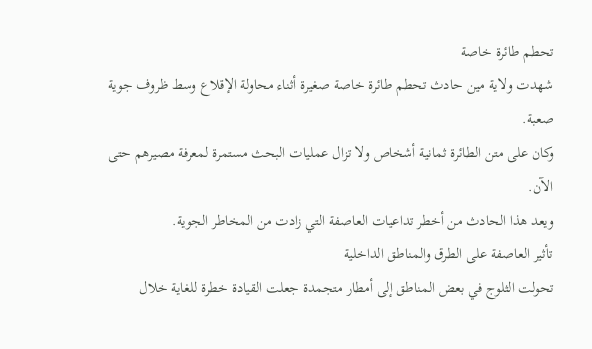تحطم طائرة خاصة
شهدت ولاية مين حادث تحطم طائرة خاصة صغيرة أثناء محاولة الإقلاع وسط ظروف جوية صعبة.
وكان على متن الطائرة ثمانية أشخاص ولا تزال عمليات البحث مستمرة لمعرفة مصيرهم حتى الآن.
ويعد هذا الحادث من أخطر تداعيات العاصفة التي زادت من المخاطر الجوية.
تأثير العاصفة على الطرق والمناطق الداخلية
تحولت الثلوج في بعض المناطق إلى أمطار متجمدة جعلت القيادة خطرة للغاية خلال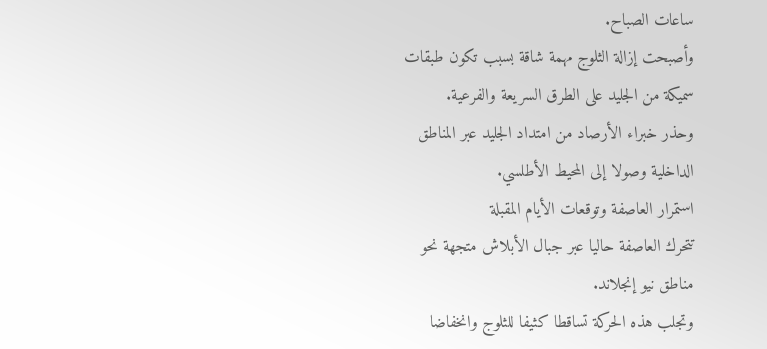ساعات الصباح.
وأصبحت إزالة الثلوج مهمة شاقة بسبب تكون طبقات سميكة من الجليد على الطرق السريعة والفرعية.
وحذر خبراء الأرصاد من امتداد الجليد عبر المناطق الداخلية وصولا إلى المحيط الأطلسي.
استمرار العاصفة وتوقعات الأيام المقبلة
تتحرك العاصفة حاليا عبر جبال الأبلاش متجهة نحو مناطق نيو إنجلاند.
وتجلب هذه الحركة تساقطا كثيفا للثلوج وانخفاضا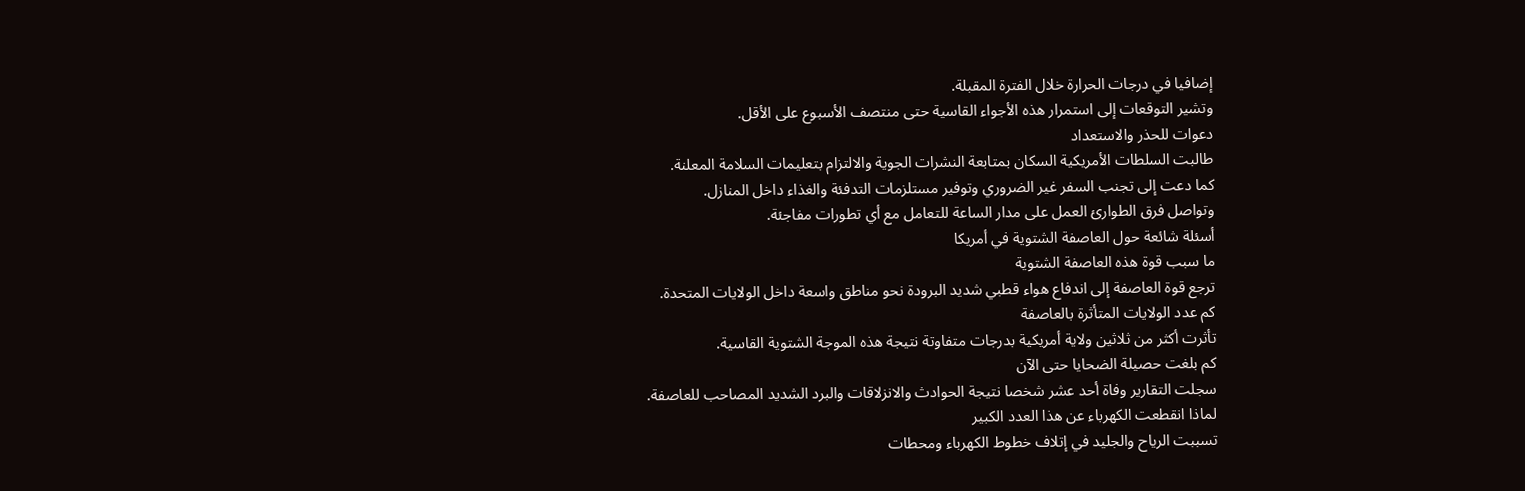إضافيا في درجات الحرارة خلال الفترة المقبلة.
وتشير التوقعات إلى استمرار هذه الأجواء القاسية حتى منتصف الأسبوع على الأقل.
دعوات للحذر والاستعداد
طالبت السلطات الأمريكية السكان بمتابعة النشرات الجوية والالتزام بتعليمات السلامة المعلنة.
كما دعت إلى تجنب السفر غير الضروري وتوفير مستلزمات التدفئة والغذاء داخل المنازل.
وتواصل فرق الطوارئ العمل على مدار الساعة للتعامل مع أي تطورات مفاجئة.
أسئلة شائعة حول العاصفة الشتوية في أمريكا
ما سبب قوة هذه العاصفة الشتوية
ترجع قوة العاصفة إلى اندفاع هواء قطبي شديد البرودة نحو مناطق واسعة داخل الولايات المتحدة.
كم عدد الولايات المتأثرة بالعاصفة
تأثرت أكثر من ثلاثين ولاية أمريكية بدرجات متفاوتة نتيجة هذه الموجة الشتوية القاسية.
كم بلغت حصيلة الضحايا حتى الآن
سجلت التقارير وفاة أحد عشر شخصا نتيجة الحوادث والانزلاقات والبرد الشديد المصاحب للعاصفة.
لماذا انقطعت الكهرباء عن هذا العدد الكبير
تسببت الرياح والجليد في إتلاف خطوط الكهرباء ومحطات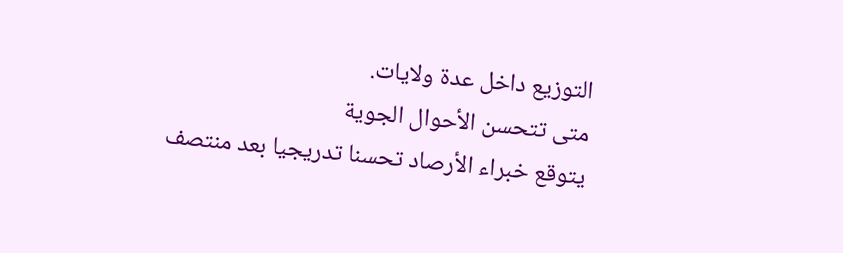التوزيع داخل عدة ولايات.
متى تتحسن الأحوال الجوية
يتوقع خبراء الأرصاد تحسنا تدريجيا بعد منتصف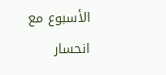الأسبوع مع انحسار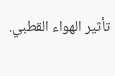تأثير الهواء القطبي.